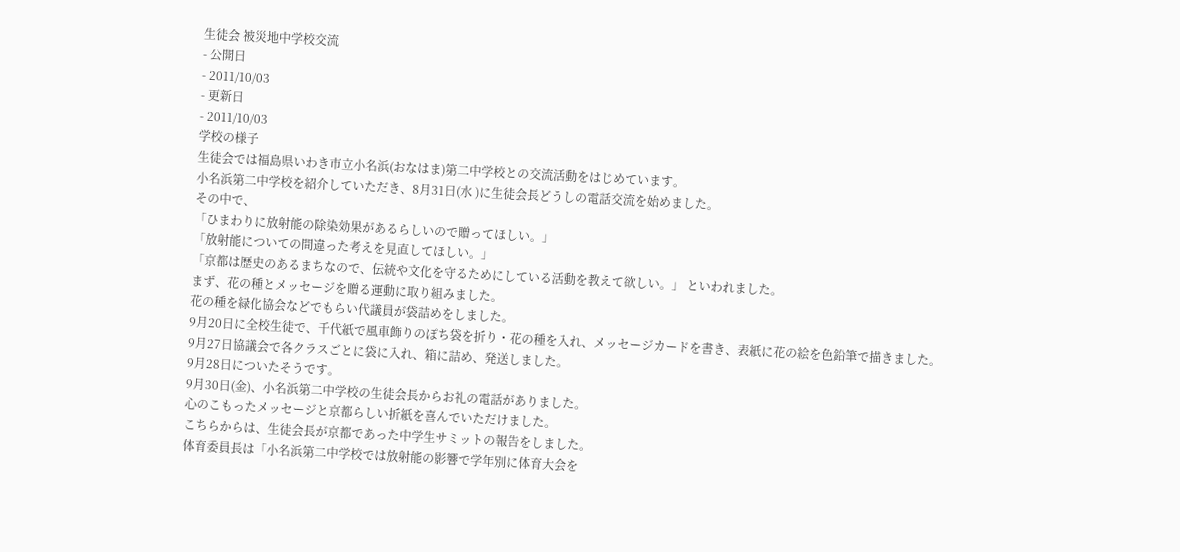生徒会 被災地中学校交流
- 公開日
- 2011/10/03
- 更新日
- 2011/10/03
学校の様子
生徒会では福島県いわき市立小名浜(おなはま)第二中学校との交流活動をはじめています。
小名浜第二中学校を紹介していただき、8月31日(水 )に生徒会長どうしの電話交流を始めました。
その中で、
「ひまわりに放射能の除染効果があるらしいので贈ってほしい。」
「放射能についての間違った考えを見直してほしい。」
「京都は歴史のあるまちなので、伝統や文化を守るためにしている活動を教えて欲しい。」 といわれました。
まず、花の種とメッセージを贈る運動に取り組みました。
花の種を緑化協会などでもらい代議員が袋詰めをしました。
9月20日に全校生徒で、千代紙で風車飾りのぽち袋を折り・花の種を入れ、メッセージカードを書き、表紙に花の絵を色鉛筆で描きました。
9月27日協議会で各クラスごとに袋に入れ、箱に詰め、発送しました。
9月28日についたそうです。
9月30日(金)、小名浜第二中学校の生徒会長からお礼の電話がありました。
心のこもったメッセージと京都らしい折紙を喜んでいただけました。
こちらからは、生徒会長が京都であった中学生サミットの報告をしました。
体育委員長は「小名浜第二中学校では放射能の影響で学年別に体育大会を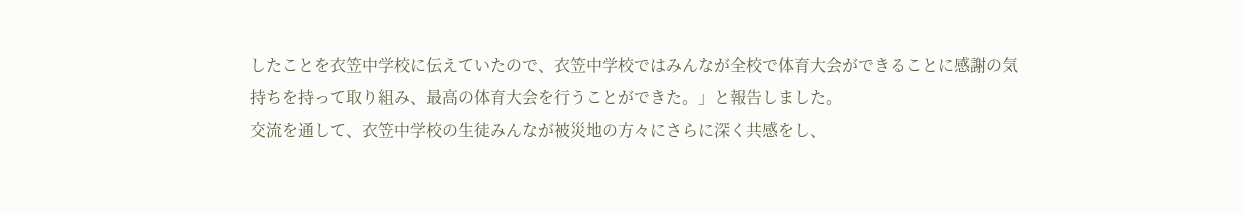したことを衣笠中学校に伝えていたので、衣笠中学校ではみんなが全校で体育大会ができることに感謝の気持ちを持って取り組み、最高の体育大会を行うことができた。」と報告しました。
交流を通して、衣笠中学校の生徒みんなが被災地の方々にさらに深く共感をし、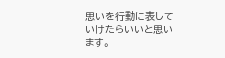思いを行動に表していけたらいいと思います。